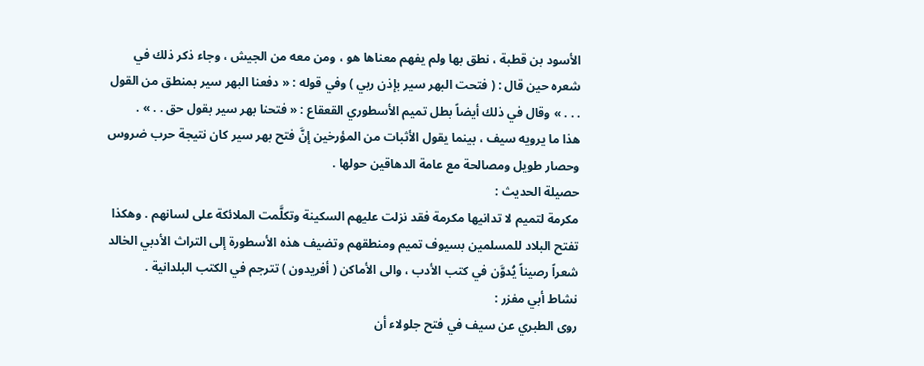الأسود بن قطبة ، نطق بها ولم يفهم معناها هو ، ومن معه من الجيش ، وجاء ذكر ذلك في شعره حين قال : ( فتحت البهر سير بإذن ربي ) وفي قوله : « دفعنا البهر سير بمنطق من القول . . . » وقال في ذلك أيضاً بطل تميم الأسطوري القعقاع : « فتحنا بهر سير بقول حق . . » .
هذا ما يرويه سيف ، بينما يقول الأثبات من المؤرخين إنَّ فتح بهر سير كان نتيجة حرب ضروس وحصار طويل ومصالحة مع عامة الدهاقين حولها .
حصيلة الحديث :
مكرمة لتميم لا تدانيها مكرمة فقد نزلت عليهم السكينة وتكلَّمت الملائكة على لسانهم . وهكذا تفتح البلاد للمسلمين بسيوف تميم ومنطقهم وتضيف هذه الأسطورة إلى التراث الأدبي الخالد شعراً رصيناً يُدوَّن في كتب الأدب ، والى الأماكن ( أفريدون ) تترجم في الكتب البلدانية .
نشاط أبي مفزر :
روى الطبري عن سيف في فتح جلولاء أن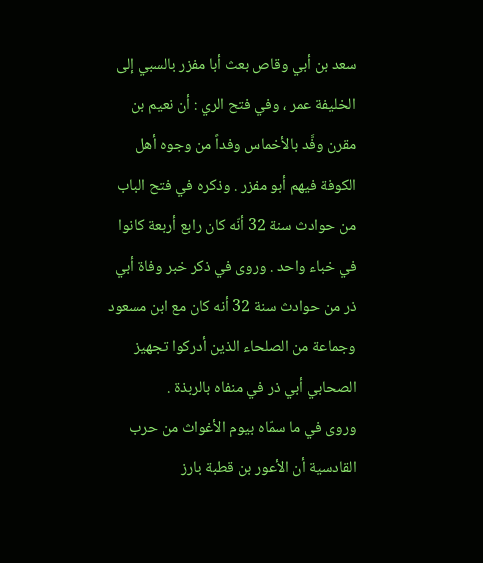سعد بن أبي وقاص بعث أبا مفزر بالسبي إلى الخليفة عمر ، وفي فتح الري : أن نعيم بن مقرن وفَّد بالأخماس وفداً من وجوه أهل الكوفة فيهم أبو مفزر . وذكره في فتح الباب من حوادث سنة 32 أنّه كان رابع أربعة كانوا في خباء واحد . وروى في ذكر خبر وفاة أبي ذر من حوادث سنة 32 أنه كان مع ابن مسعود وجماعة من الصلحاء الذين أدركوا تجهيز الصحابي أبي ذر في منفاه بالربذة .
وروى في ما سمّاه بيوم الأغواث من حرب القادسية أن الأعور بن قطبة بارز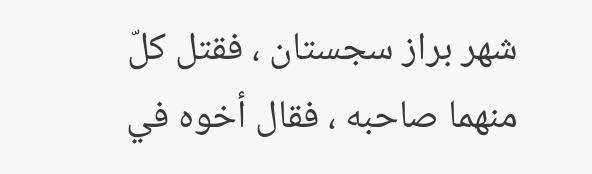شهر براز سجستان ، فقتل كلّ منهما صاحبه ، فقال أخوه في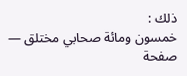ذلك :
خمسون ومائة صحابي مختلق — صفحة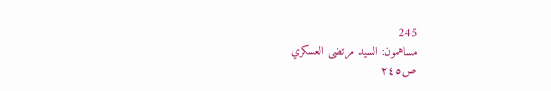245
مساهمون: السيد مرتضى العسكري
ص٢٤٥